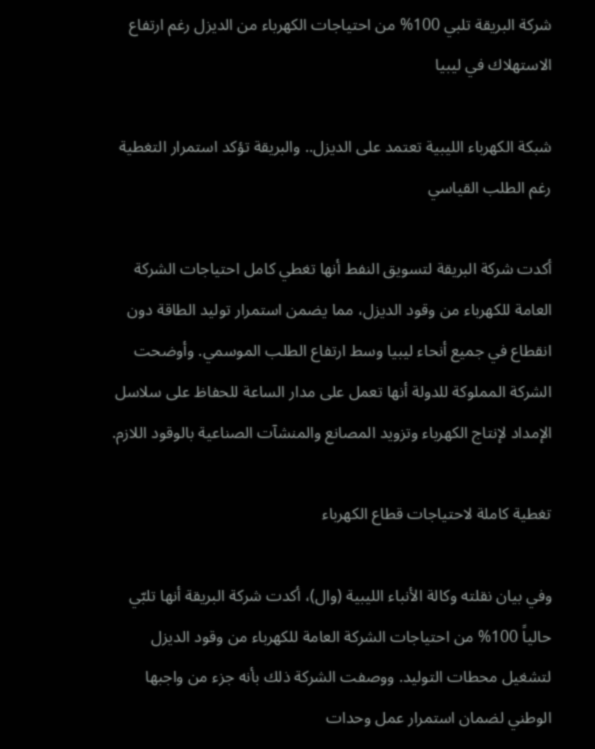شركة البريقة تلبي 100% من احتياجات الكهرباء من الديزل رغم ارتفاع الاستهلاك في ليبيا

شبكة الكهرباء الليبية تعتمد على الديزل.. والبريقة تؤكد استمرار التغطية رغم الطلب القياسي

أكدت شركة البريقة لتسويق النفط أنها تغطي كامل احتياجات الشركة العامة للكهرباء من وقود الديزل، مما يضمن استمرار توليد الطاقة دون انقطاع في جميع أنحاء ليبيا وسط ارتفاع الطلب الموسمي. وأوضحت الشركة المملوكة للدولة أنها تعمل على مدار الساعة للحفاظ على سلاسل الإمداد لإنتاج الكهرباء وتزويد المصانع والمنشآت الصناعية بالوقود اللازم.

تغطية كاملة لاحتياجات قطاع الكهرباء

وفي بيان نقلته وكالة الأنباء الليبية (وال)، أكدت شركة البريقة أنها تلبّي حالياً 100% من احتياجات الشركة العامة للكهرباء من وقود الديزل لتشغيل محطات التوليد. ووصفت الشركة ذلك بأنه جزء من واجبها الوطني لضمان استمرار عمل وحدات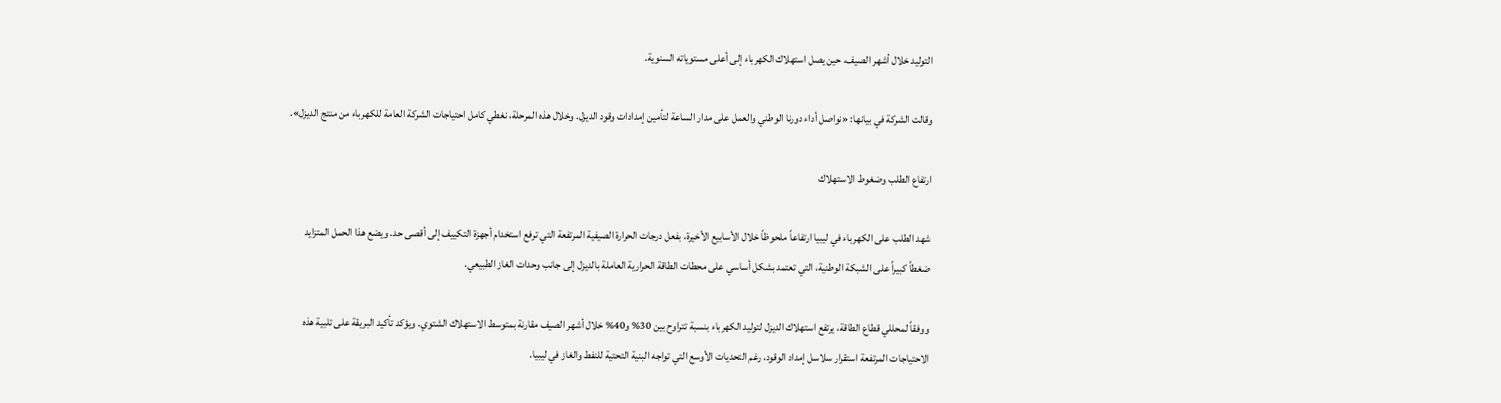التوليد خلال أشهر الصيف، حين يصل استهلاك الكهرباء إلى أعلى مستوياته السنوية.

وقالت الشركة في بيانها: «نواصل أداء دورنا الوطني والعمل على مدار الساعة لتأمين إمدادات وقود الديزل. وخلال هذه المرحلة، نغطي كامل احتياجات الشركة العامة للكهرباء من منتج الديزل».

ارتفاع الطلب وضغوط الاستهلاك

شهد الطلب على الكهرباء في ليبيا ارتفاعاً ملحوظاً خلال الأسابيع الأخيرة، بفعل درجات الحرارة الصيفية المرتفعة التي ترفع استخدام أجهزة التكييف إلى أقصى حد. ويضع هذا الحمل المتزايد ضغطاً كبيراً على الشبكة الوطنية، التي تعتمد بشكل أساسي على محطات الطاقة الحرارية العاملة بالديزل إلى جانب وحدات الغاز الطبيعي.

ووفقاً لمحللي قطاع الطاقة، يرتفع استهلاك الديزل لتوليد الكهرباء بنسبة تتراوح بين 30% و40% خلال أشهر الصيف مقارنة بمتوسط الاستهلاك الشتوي. ويؤكد تأكيد البريقة على تلبية هذه الاحتياجات المرتفعة استقرار سلاسل إمداد الوقود، رغم التحديات الأوسع التي تواجه البنية التحتية للنفط والغاز في ليبيا.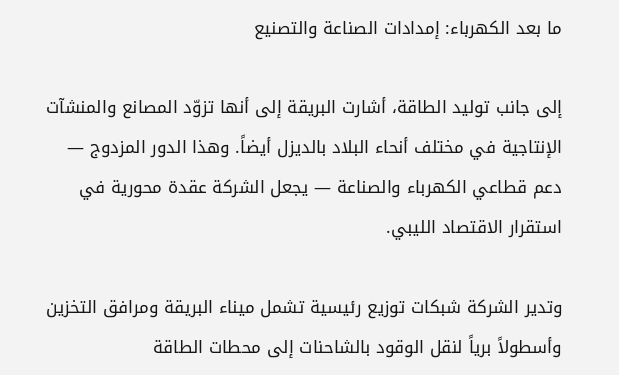ما بعد الكهرباء: إمدادات الصناعة والتصنيع

إلى جانب توليد الطاقة، أشارت البريقة إلى أنها تزوّد المصانع والمنشآت الإنتاجية في مختلف أنحاء البلاد بالديزل أيضاً. وهذا الدور المزدوج — دعم قطاعي الكهرباء والصناعة — يجعل الشركة عقدة محورية في استقرار الاقتصاد الليبي.

وتدير الشركة شبكات توزيع رئيسية تشمل ميناء البريقة ومرافق التخزين وأسطولاً برياً لنقل الوقود بالشاحنات إلى محطات الطاقة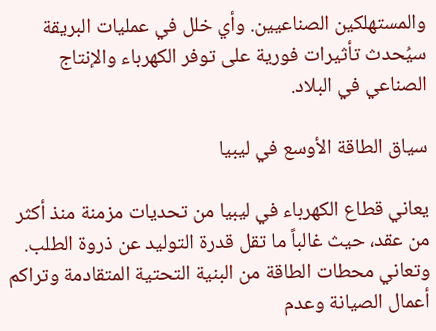والمستهلكين الصناعيين. وأي خلل في عمليات البريقة سيُحدث تأثيرات فورية على توفر الكهرباء والإنتاج الصناعي في البلاد.

سياق الطاقة الأوسع في ليبيا

يعاني قطاع الكهرباء في ليبيا من تحديات مزمنة منذ أكثر من عقد، حيث غالباً ما تقل قدرة التوليد عن ذروة الطلب. وتعاني محطات الطاقة من البنية التحتية المتقادمة وتراكم أعمال الصيانة وعدم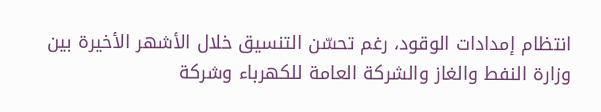انتظام إمدادات الوقود، رغم تحسّن التنسيق خلال الأشهر الأخيرة بين وزارة النفط والغاز والشركة العامة للكهرباء وشركة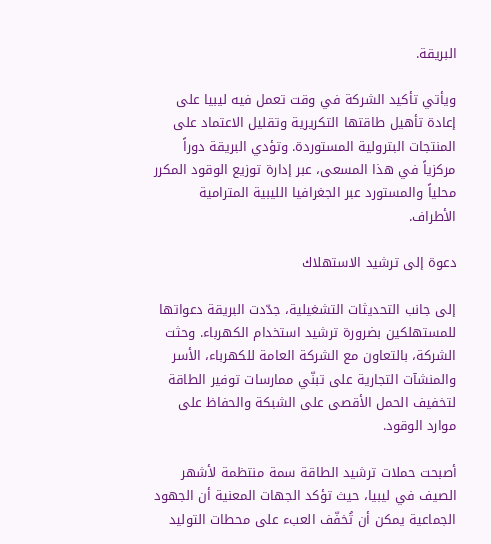البريقة.

ويأتي تأكيد الشركة في وقت تعمل فيه ليبيا على إعادة تأهيل طاقتها التكريرية وتقليل الاعتماد على المنتجات البترولية المستوردة. وتؤدي البريقة دوراً مركزياً في هذا المسعى، عبر إدارة توزيع الوقود المكرر محلياً والمستورد عبر الجغرافيا الليبية المترامية الأطراف.

دعوة إلى ترشيد الاستهلاك

إلى جانب التحديثات التشغيلية، جدّدت البريقة دعواتها للمستهلكين بضرورة ترشيد استخدام الكهرباء. وحثت الشركة، بالتعاون مع الشركة العامة للكهرباء، الأسر والمنشآت التجارية على تبنّي ممارسات توفير الطاقة لتخفيف الحمل الأقصى على الشبكة والحفاظ على موارد الوقود.

أصبحت حملات ترشيد الطاقة سمة منتظمة لأشهر الصيف في ليبيا، حيث تؤكد الجهات المعنية أن الجهود الجماعية يمكن أن تُخفّف العبء على محطات التوليد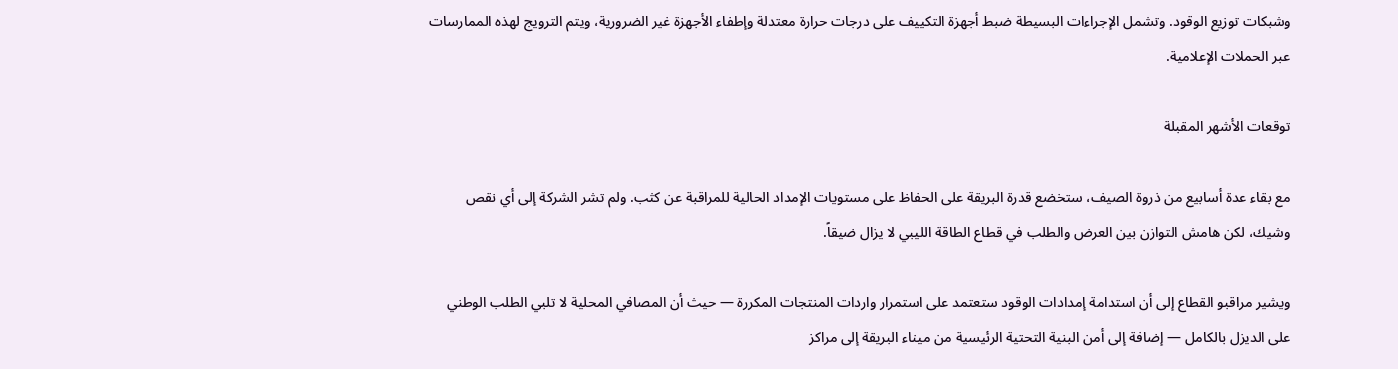وشبكات توزيع الوقود. وتشمل الإجراءات البسيطة ضبط أجهزة التكييف على درجات حرارة معتدلة وإطفاء الأجهزة غير الضرورية، ويتم الترويج لهذه الممارسات عبر الحملات الإعلامية.

توقعات الأشهر المقبلة

مع بقاء عدة أسابيع من ذروة الصيف، ستخضع قدرة البريقة على الحفاظ على مستويات الإمداد الحالية للمراقبة عن كثب. ولم تشر الشركة إلى أي نقص وشيك، لكن هامش التوازن بين العرض والطلب في قطاع الطاقة الليبي لا يزال ضيقاً.

ويشير مراقبو القطاع إلى أن استدامة إمدادات الوقود ستعتمد على استمرار واردات المنتجات المكررة — حيث أن المصافي المحلية لا تلبي الطلب الوطني على الديزل بالكامل — إضافة إلى أمن البنية التحتية الرئيسية من ميناء البريقة إلى مراكز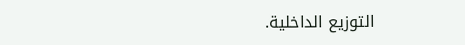التوزيع الداخلية.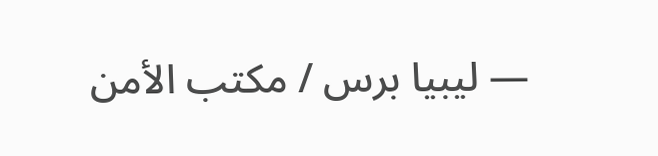— ليبيا برس / مكتب الأمن